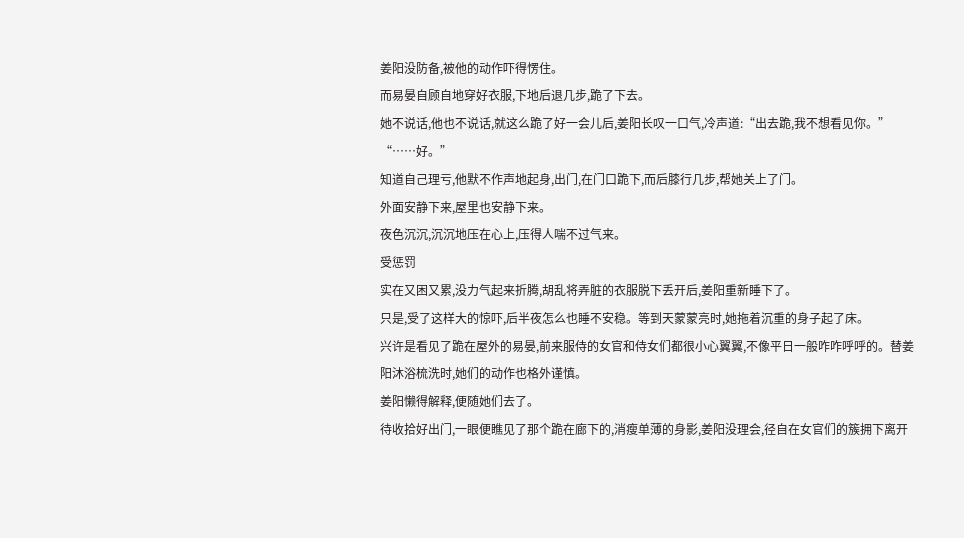姜阳没防备,被他的动作吓得愣住。
而易晏自顾自地穿好衣服,下地后退几步,跪了下去。
她不说话,他也不说话,就这么跪了好一会儿后,姜阳长叹一口气,冷声道:“出去跪,我不想看见你。”
“……好。”
知道自己理亏,他默不作声地起身,出门,在门口跪下,而后膝行几步,帮她关上了门。
外面安静下来,屋里也安静下来。
夜色沉沉,沉沉地压在心上,压得人喘不过气来。
受惩罚
实在又困又累,没力气起来折腾,胡乱将弄脏的衣服脱下丢开后,姜阳重新睡下了。
只是,受了这样大的惊吓,后半夜怎么也睡不安稳。等到天蒙蒙亮时,她拖着沉重的身子起了床。
兴许是看见了跪在屋外的易晏,前来服侍的女官和侍女们都很小心翼翼,不像平日一般咋咋呼呼的。替姜阳沐浴梳洗时,她们的动作也格外谨慎。
姜阳懒得解释,便随她们去了。
待收拾好出门,一眼便瞧见了那个跪在廊下的,消瘦单薄的身影,姜阳没理会,径自在女官们的簇拥下离开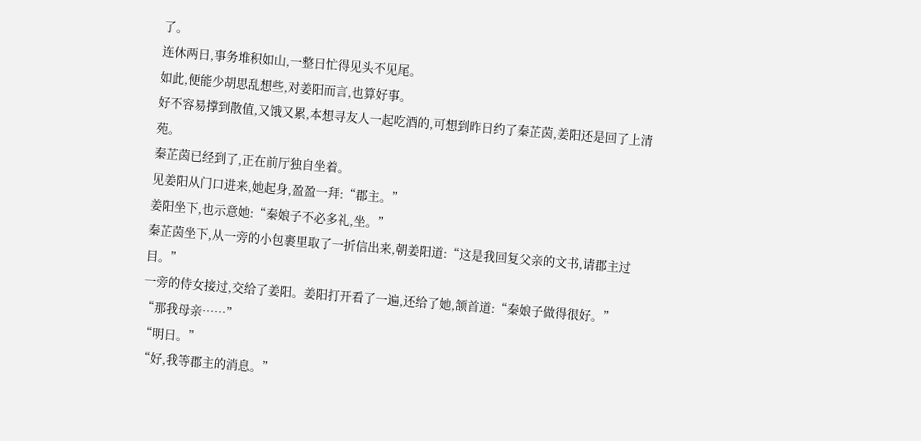了。
连休两日,事务堆积如山,一整日忙得见头不见尾。
如此,便能少胡思乱想些,对姜阳而言,也算好事。
好不容易撑到散值,又饿又累,本想寻友人一起吃酒的,可想到昨日约了秦芷茵,姜阳还是回了上清苑。
秦芷茵已经到了,正在前厅独自坐着。
见姜阳从门口进来,她起身,盈盈一拜:“郡主。”
姜阳坐下,也示意她:“秦娘子不必多礼,坐。”
秦芷茵坐下,从一旁的小包裹里取了一折信出来,朝姜阳道:“这是我回复父亲的文书,请郡主过目。”
一旁的侍女接过,交给了姜阳。姜阳打开看了一遍,还给了她,颔首道:“秦娘子做得很好。”
“那我母亲……”
“明日。”
“好,我等郡主的消息。”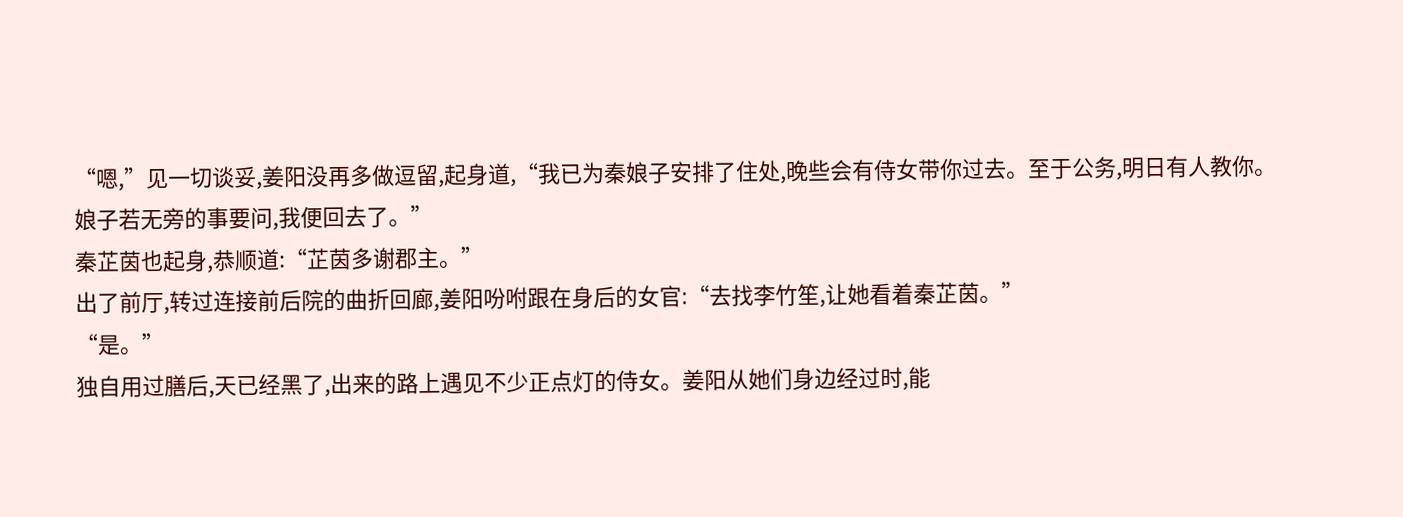“嗯,”见一切谈妥,姜阳没再多做逗留,起身道,“我已为秦娘子安排了住处,晚些会有侍女带你过去。至于公务,明日有人教你。娘子若无旁的事要问,我便回去了。”
秦芷茵也起身,恭顺道:“芷茵多谢郡主。”
出了前厅,转过连接前后院的曲折回廊,姜阳吩咐跟在身后的女官:“去找李竹笙,让她看着秦芷茵。”
“是。”
独自用过膳后,天已经黑了,出来的路上遇见不少正点灯的侍女。姜阳从她们身边经过时,能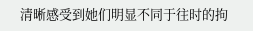清晰感受到她们明显不同于往时的拘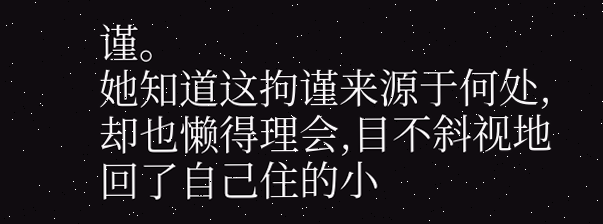谨。
她知道这拘谨来源于何处,却也懒得理会,目不斜视地回了自己住的小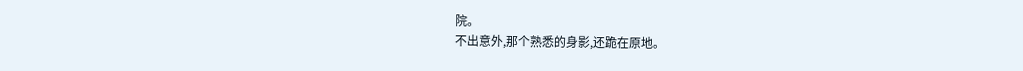院。
不出意外,那个熟悉的身影,还跪在原地。